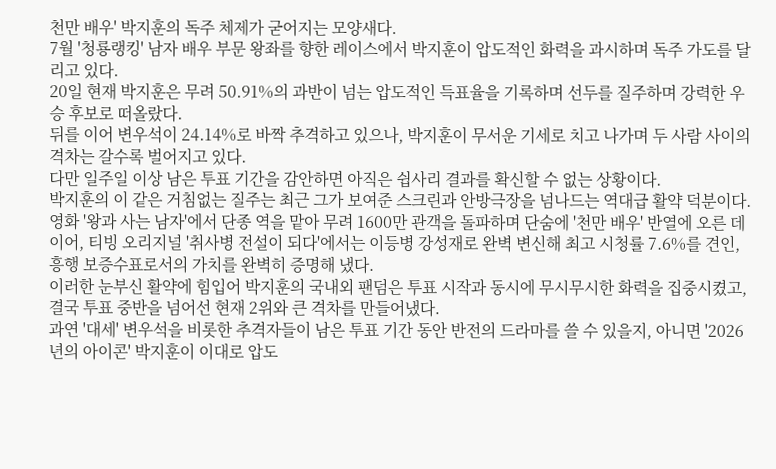천만 배우' 박지훈의 독주 체제가 굳어지는 모양새다.
7월 '청룡랭킹' 남자 배우 부문 왕좌를 향한 레이스에서 박지훈이 압도적인 화력을 과시하며 독주 가도를 달리고 있다.
20일 현재 박지훈은 무려 50.91%의 과반이 넘는 압도적인 득표율을 기록하며 선두를 질주하며 강력한 우승 후보로 떠올랐다.
뒤를 이어 변우석이 24.14%로 바짝 추격하고 있으나, 박지훈이 무서운 기세로 치고 나가며 두 사람 사이의 격차는 갈수록 벌어지고 있다.
다만 일주일 이상 남은 투표 기간을 감안하면 아직은 쉽사리 결과를 확신할 수 없는 상황이다.
박지훈의 이 같은 거침없는 질주는 최근 그가 보여준 스크린과 안방극장을 넘나드는 역대급 활약 덕분이다.
영화 '왕과 사는 남자'에서 단종 역을 맡아 무려 1600만 관객을 돌파하며 단숨에 '천만 배우' 반열에 오른 데 이어, 티빙 오리지널 '취사병 전설이 되다'에서는 이등병 강성재로 완벽 변신해 최고 시청률 7.6%를 견인, 흥행 보증수표로서의 가치를 완벽히 증명해 냈다.
이러한 눈부신 활약에 힘입어 박지훈의 국내외 팬덤은 투표 시작과 동시에 무시무시한 화력을 집중시켰고, 결국 투표 중반을 넘어선 현재 2위와 큰 격차를 만들어냈다.
과연 '대세' 변우석을 비롯한 추격자들이 남은 투표 기간 동안 반전의 드라마를 쓸 수 있을지, 아니면 '2026년의 아이콘' 박지훈이 이대로 압도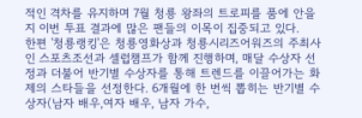적인 격차를 유지하며 7월 청룡 왕좌의 트로피를 품에 안을지 이번 투표 결과에 많은 팬들의 이목이 집중되고 있다.
한편 '청룡랭킹'은 청룡영화상과 청룡시리즈어워즈의 주최사인 스포츠조선과 셀럽챔프가 함께 진행하며, 매달 수상자 선정과 더불어 반기별 수상자를 통해 트렌드를 이끌어가는 화제의 스타들을 선정한다. 6개월에 한 번씩 뽑히는 반기별 수상자(남자 배우,여자 배우, 남자 가수,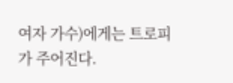여자 가수)에게는 트로피가 주어진다.